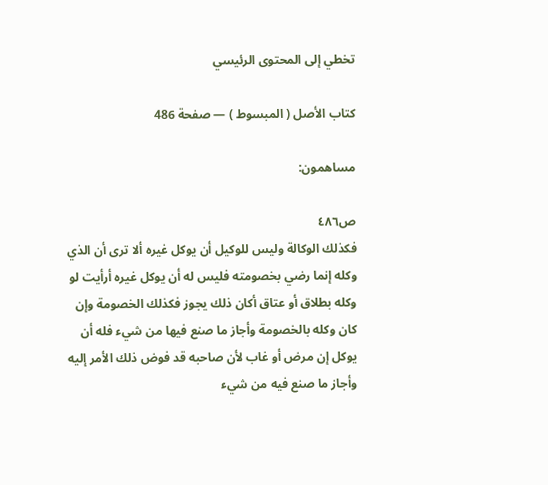تخطي إلى المحتوى الرئيسي

كتاب الأصل ( المبسوط ) — صفحة 486

مساهمون:

ص٤٨٦
فكذلك الوكالة وليس للوكيل أن يوكل غيره ألا ترى أن الذي وكله إنما رضي بخصومته فليس له أن يوكل غيره أرأيت لو وكله بطلاق أو عتاق أكان ذلك يجوز فكذلك الخصومة وإن كان وكله بالخصومة وأجاز ما صنع فيها من شيء فله أن يوكل إن مرض أو غاب لأن صاحبه قد فوض ذلك الأمر إليه وأجاز ما صنع فيه من شيء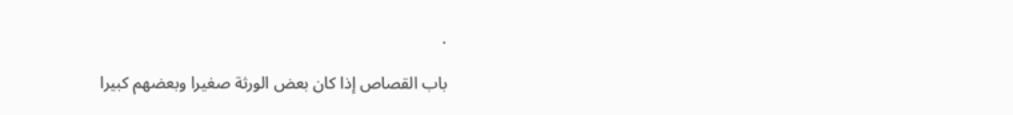.

باب القصاص إذا كان بعض الورثة صغيرا وبعضهم كبيرا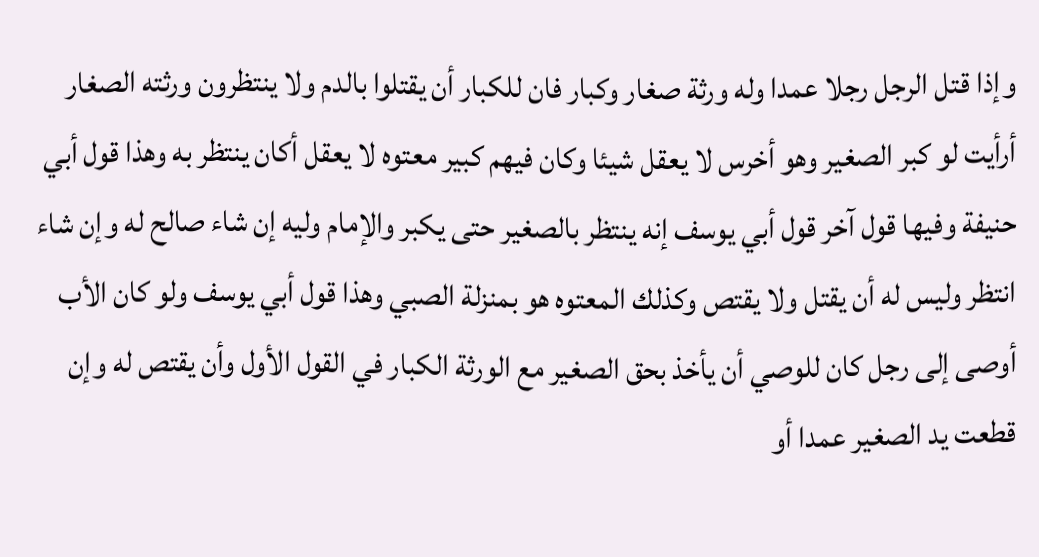وإذا قتل الرجل رجلا عمدا وله ورثة صغار وكبار فان للكبار أن يقتلوا بالدم ولا ينتظرون ورثته الصغار أرأيت لو كبر الصغير وهو أخرس لا يعقل شيئا وكان فيهم كبير معتوه لا يعقل أكان ينتظر به وهذا قول أبي حنيفة وفيها قول آخر قول أبي يوسف إنه ينتظر بالصغير حتى يكبر والإمام وليه إن شاء صالح له وإن شاء انتظر وليس له أن يقتل ولا يقتص وكذلك المعتوه هو بمنزلة الصبي وهذا قول أبي يوسف ولو كان الأب أوصى إلى رجل كان للوصي أن يأخذ بحق الصغير مع الورثة الكبار في القول الأول وأن يقتص له وإن قطعت يد الصغير عمدا أو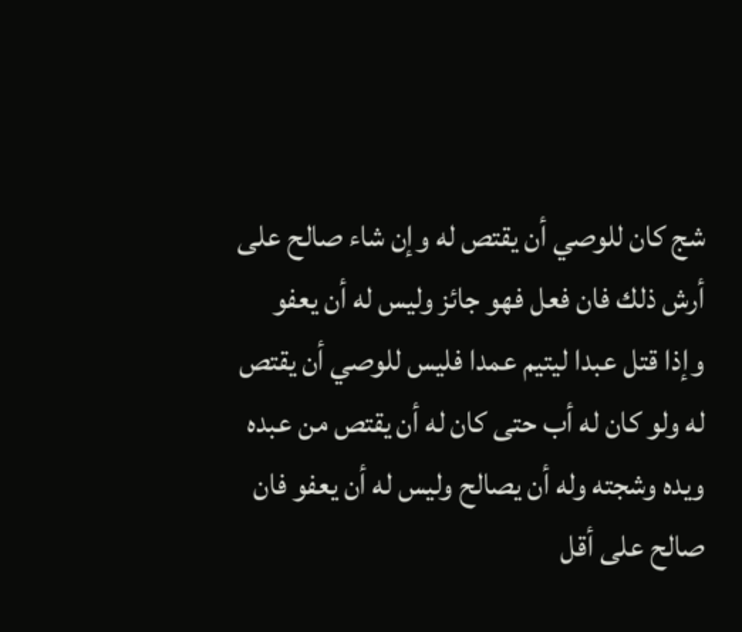شج كان للوصي أن يقتص له وإن شاء صالح على أرش ذلك فان فعل فهو جائز وليس له أن يعفو وإذا قتل عبدا ليتيم عمدا فليس للوصي أن يقتص له ولو كان له أب حتى كان له أن يقتص من عبده ويده وشجته وله أن يصالح وليس له أن يعفو فان صالح على أقل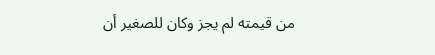من قيمته لم يجز وكان للصغير أن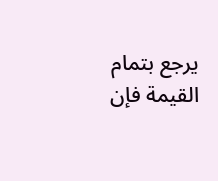يرجع بتمام القيمة فإن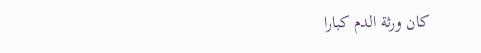كان ورثة الدم كبارا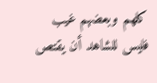كلهم وبعضهم غيب فليس للشاهد أن يقتص